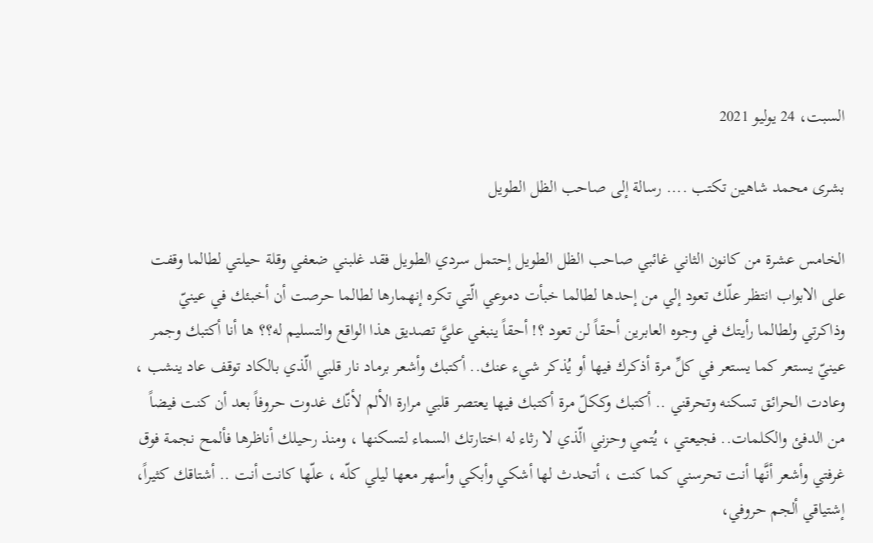السبت، 24 يوليو 2021

بشرى محمد شاهين تكتب .... رسالة إلى صاحب الظل الطويل

الخامس عشرة من كانون الثاني غائبي صاحب الظل الطويل إحتمل سردي الطويل فقد غلبني ضعفي وقلة حيلتي لطالما وقفت على الابواب انتظر علّك تعود إلي من إحدها لطالما خبأت دموعي الّتي تكره إنهمارها لطالما حرصت أن أخبئك في عينيّ وذاكرتي ولطالما رأيتك في وجوه العابرين أحقاً لن تعود ؟! أحقاً ينبغي عليَّ تصديق هذا الواقع والتسليم له؟؟ ها أنا أكتبك وجمر عينيّ يستعر كما يستعر في كلِّ مرة أذكرك فيها أو يُذكر شيء عنك.. أكتبك وأشعر برماد نار قلبي الّذي بالكاد توقف عاد ينشب ، وعادت الحرائق تسكنه وتحرقني .. أكتبك وككلّ مرة أكتبك فيها يعتصر قلبي مرارة الألم لأنّك غدوت حروفاً بعد أن كنت فيضاً من الدفئ والكلمات.. فجيعتي ، يُتمي وحزني الّذي لا رثاء له اختارتك السماء لتسكنها ، ومنذ رحيلك أناظرها فألمح نجمة فوق غرفتي وأشعر أنَّها أنت تحرسني كما كنت ، أتحدث لها أشكي وأبكي وأسهر معها ليلي كلّه ، علّها كانت أنت .. أشتاقك كثيراً، إشتياقي ألجم حروفي،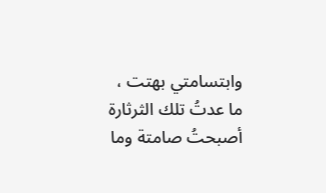وابتسامتي بهتت ، ما عدتُ تلك الثرثارة أصبحتُ صامتة وما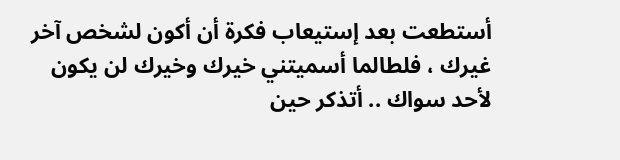أستطعت بعد إستيعاب فكرة أن أكون لشخص آخر غيرك ، فلطالما أسميتني خيرك وخيرك لن يكون لأحد سواك .. أتذكر حين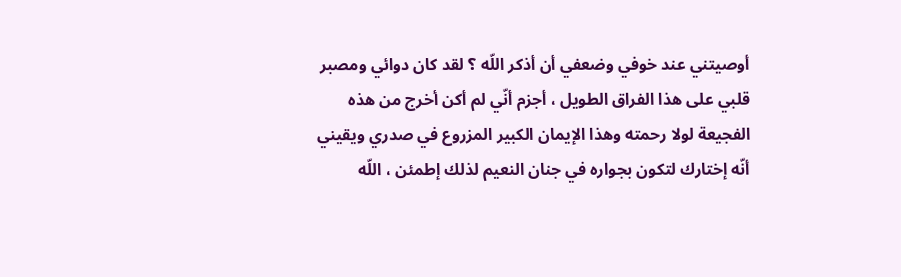أوصيتني عند خوفي وضعفي أن أذكر اللّه ؟ لقد كان دوائي ومصبر قلبي على هذا الفراق الطويل ، أجزم أنّي لم أكن أخرج من هذه الفجيعة لولا رحمته وهذا الإيمان الكبير المزروع في صدري ويقيني أنّه إختارك لتكون بجواره في جنان النعيم لذلك إطمئن ، اللّه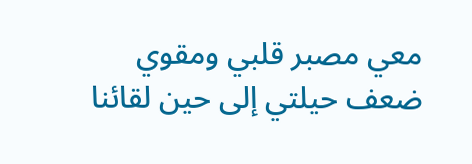معي مصبر قلبي ومقوي ضعف حيلتي إلى حين لقائنا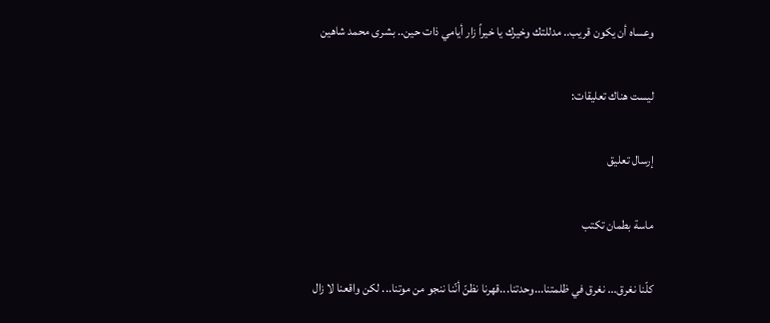وعساه أن يكون قريب.. مدللتك وخيرك يا خيراً زار أيامي ذات حين.. بشرى محمد شاهين

ليست هناك تعليقات:

إرسال تعليق

ماسة بطمان تكتب

كلّنا نغرق... نغرق في ظلمتنا...وحدتنا...قهرنا نظنّ أنّنا ننجو من موتنا... لكن واقعنا لا زال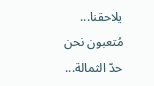يلاحقنا... مُتعبون نحن حدّ الثمالة...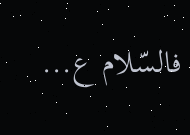فالسّلام ع...